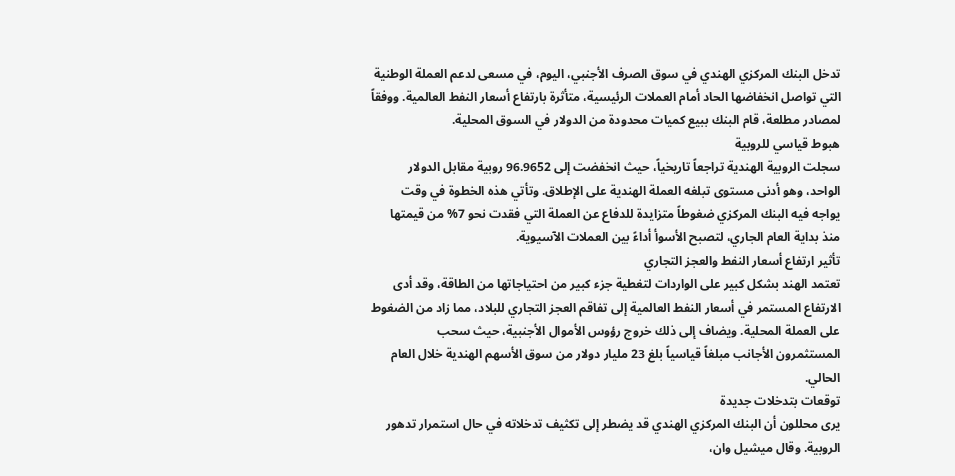تدخل البنك المركزي الهندي في سوق الصرف الأجنبي، اليوم، في مسعى لدعم العملة الوطنية التي تواصل انخفاضها الحاد أمام العملات الرئيسية، متأثرة بارتفاع أسعار النفط العالمية. ووفقاً لمصادر مطلعة، قام البنك ببيع كميات محدودة من الدولار في السوق المحلية.
هبوط قياسي للروبية
سجلت الروبية الهندية تراجعاً تاريخياً، حيث انخفضت إلى 96.9652 روبية مقابل الدولار الواحد، وهو أدنى مستوى تبلغه العملة الهندية على الإطلاق. وتأتي هذه الخطوة في وقت يواجه فيه البنك المركزي ضغوطاً متزايدة للدفاع عن العملة التي فقدت نحو 7% من قيمتها منذ بداية العام الجاري، لتصبح الأسوأ أداءً بين العملات الآسيوية.
تأثير ارتفاع أسعار النفط والعجز التجاري
تعتمد الهند بشكل كبير على الواردات لتغطية جزء كبير من احتياجاتها من الطاقة، وقد أدى الارتفاع المستمر في أسعار النفط العالمية إلى تفاقم العجز التجاري للبلاد، مما زاد من الضغوط على العملة المحلية. ويضاف إلى ذلك خروج رؤوس الأموال الأجنبية، حيث سحب المستثمرون الأجانب مبلغاً قياسياً بلغ 23 مليار دولار من سوق الأسهم الهندية خلال العام الحالي.
توقعات بتدخلات جديدة
يرى محللون أن البنك المركزي الهندي قد يضطر إلى تكثيف تدخلاته في حال استمرار تدهور الروبية. وقال ميشيل وان،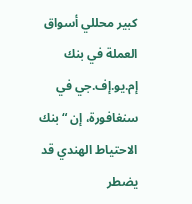كبير محللي أسواق العملة في بنك إم.يو.إف.جي في سنغافورة، إن “بنك الاحتياط الهندي قد يضطر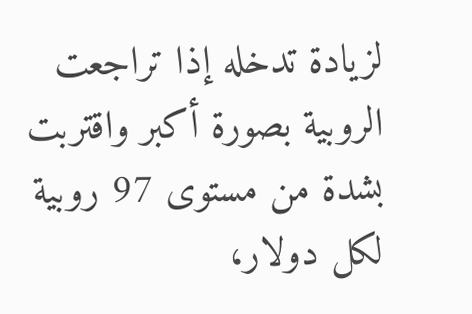لزيادة تدخله إذا تراجعت الروبية بصورة أكبر واقتربت بشدة من مستوى 97 روبية لكل دولار،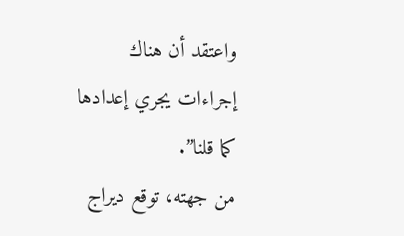واعتقد أن هناك إجراءات يجري إعدادها كما قلنا”.
من جهته، توقع ديراج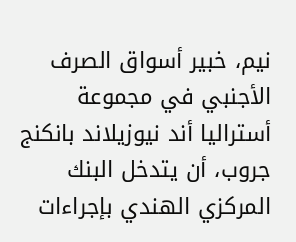نيم، خبير أسواق الصرف الأجنبي في مجموعة أستراليا أند نيوزيلاند بانكنج جروب، أن يتدخل البنك المركزي الهندي بإجراءات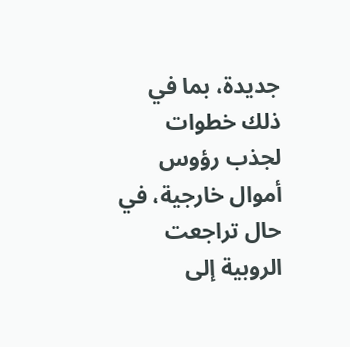جديدة، بما في ذلك خطوات لجذب رؤوس أموال خارجية، في حال تراجعت الروبية إلى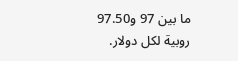ما بين 97 و97.50 روبية لكل دولار.